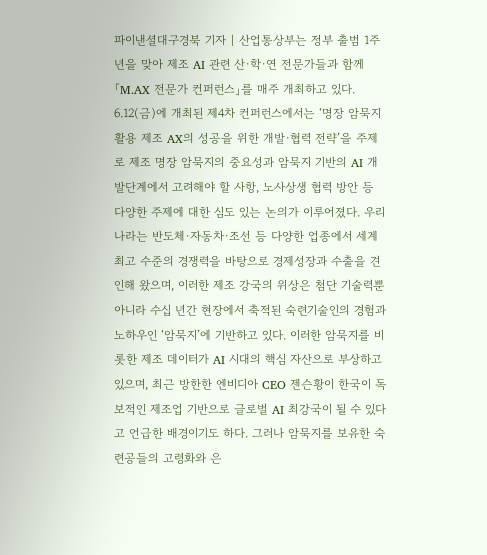파이낸셜대구경북 기자 | 산업통상부는 정부 출범 1주년을 맞아 제조 AI 관련 산·학·연 전문가들과 함께 「M.AX 전문가 컨퍼런스」를 매주 개최하고 있다. 6.12(금)에 개최된 제4차 컨퍼런스에서는 ‘명장 암묵지 활용 제조 AX의 성공을 위한 개발·협력 전략’을 주제로 제조 명장 암묵지의 중요성과 암묵지 기반의 AI 개발단계에서 고려해야 할 사항, 노사상생 협력 방안 등 다양한 주제에 대한 심도 있는 논의가 이루어졌다. 우리나라는 반도체·자동차·조선 등 다양한 업종에서 세계 최고 수준의 경쟁력을 바탕으로 경제성장과 수출을 견인해 왔으며, 이러한 제조 강국의 위상은 첨단 기술력뿐 아니라 수십 년간 현장에서 축적된 숙련기술인의 경험과 노하우인 ‘암묵지’에 기반하고 있다. 이러한 암묵지를 비롯한 제조 데이터가 AI 시대의 핵심 자산으로 부상하고 있으며, 최근 방한한 엔비디아 CEO 젠슨황이 한국이 독보적인 제조업 기반으로 글로벌 AI 최강국이 될 수 있다고 언급한 배경이기도 하다. 그러나 암묵지를 보유한 숙련공들의 고령화와 은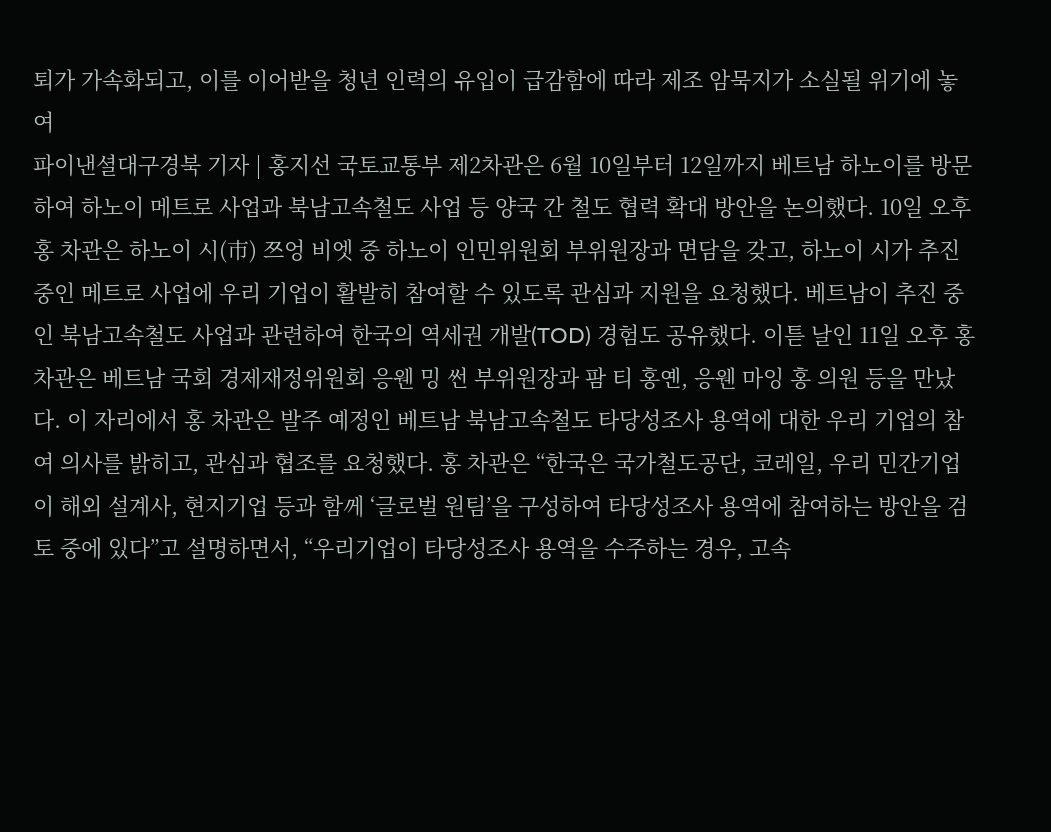퇴가 가속화되고, 이를 이어받을 청년 인력의 유입이 급감함에 따라 제조 암묵지가 소실될 위기에 놓여
파이낸셜대구경북 기자 | 홍지선 국토교통부 제2차관은 6월 10일부터 12일까지 베트남 하노이를 방문하여 하노이 메트로 사업과 북남고속철도 사업 등 양국 간 철도 협력 확대 방안을 논의했다. 10일 오후 홍 차관은 하노이 시(市) 쯔엉 비엣 중 하노이 인민위원회 부위원장과 면담을 갖고, 하노이 시가 추진 중인 메트로 사업에 우리 기업이 활발히 참여할 수 있도록 관심과 지원을 요청했다. 베트남이 추진 중인 북남고속철도 사업과 관련하여 한국의 역세권 개발(TOD) 경험도 공유했다. 이튿 날인 11일 오후 홍 차관은 베트남 국회 경제재정위원회 응웬 밍 썬 부위원장과 팜 티 홍옌, 응웬 마잉 홍 의원 등을 만났다. 이 자리에서 홍 차관은 발주 예정인 베트남 북남고속철도 타당성조사 용역에 대한 우리 기업의 참여 의사를 밝히고, 관심과 협조를 요청했다. 홍 차관은 “한국은 국가철도공단, 코레일, 우리 민간기업이 해외 설계사, 현지기업 등과 함께 ‘글로벌 원팀’을 구성하여 타당성조사 용역에 참여하는 방안을 검토 중에 있다”고 설명하면서, “우리기업이 타당성조사 용역을 수주하는 경우, 고속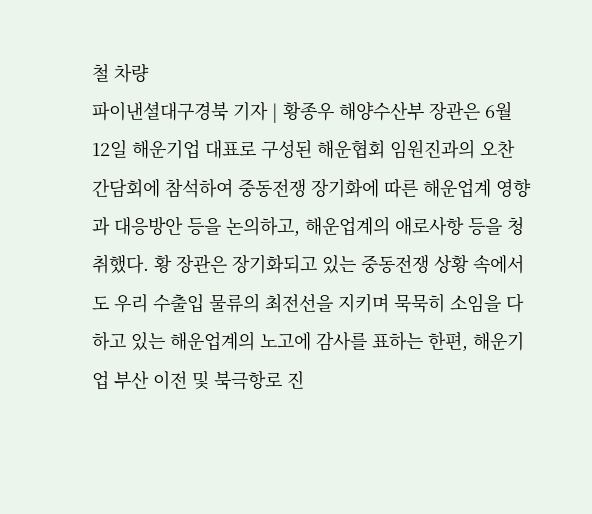철 차량
파이낸셜대구경북 기자 | 황종우 해양수산부 장관은 6월 12일 해운기업 대표로 구성된 해운협회 임원진과의 오찬 간담회에 참석하여 중동전쟁 장기화에 따른 해운업계 영향과 대응방안 등을 논의하고, 해운업계의 애로사항 등을 청취했다. 황 장관은 장기화되고 있는 중동전쟁 상황 속에서도 우리 수출입 물류의 최전선을 지키며 묵묵히 소임을 다하고 있는 해운업계의 노고에 감사를 표하는 한편, 해운기업 부산 이전 및 북극항로 진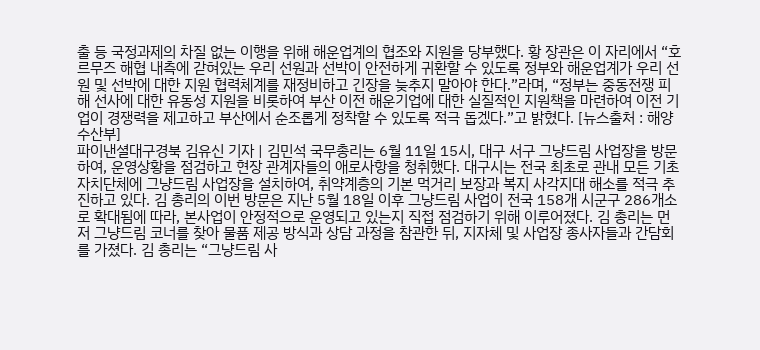출 등 국정과제의 차질 없는 이행을 위해 해운업계의 협조와 지원을 당부했다. 황 장관은 이 자리에서 “호르무즈 해협 내측에 갇혀있는 우리 선원과 선박이 안전하게 귀환할 수 있도록 정부와 해운업계가 우리 선원 및 선박에 대한 지원 협력체계를 재정비하고 긴장을 늦추지 말아야 한다.”라며, “정부는 중동전쟁 피해 선사에 대한 유동성 지원을 비롯하여 부산 이전 해운기업에 대한 실질적인 지원책을 마련하여 이전 기업이 경쟁력을 제고하고 부산에서 순조롭게 정착할 수 있도록 적극 돕겠다.”고 밝혔다. [뉴스출처 : 해양수산부]
파이낸셜대구경북 김유신 기자 | 김민석 국무총리는 6월 11일 15시, 대구 서구 그냥드림 사업장을 방문하여, 운영상황을 점검하고 현장 관계자들의 애로사항을 청취했다. 대구시는 전국 최초로 관내 모든 기초자치단체에 그냥드림 사업장을 설치하여, 취약계층의 기본 먹거리 보장과 복지 사각지대 해소를 적극 추진하고 있다. 김 총리의 이번 방문은 지난 5월 18일 이후 그냥드림 사업이 전국 158개 시군구 286개소로 확대됨에 따라, 본사업이 안정적으로 운영되고 있는지 직접 점검하기 위해 이루어졌다. 김 총리는 먼저 그냥드림 코너를 찾아 물품 제공 방식과 상담 과정을 참관한 뒤, 지자체 및 사업장 종사자들과 간담회를 가졌다. 김 총리는 “그냥드림 사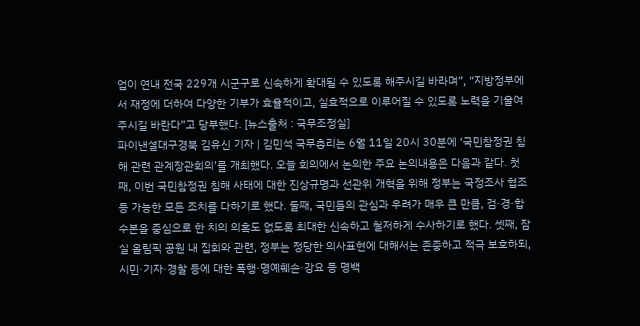업이 연내 전국 229개 시군구로 신속하게 확대될 수 있도록 해주시길 바라며”, “지방정부에서 재정에 더하여 다양한 기부가 효율적이고, 실효적으로 이루어질 수 있도록 노력을 기울여 주시길 바란다”고 당부했다. [뉴스출처 : 국무조정실]
파이낸셜대구경북 김유신 기자 | 김민석 국무총리는 6월 11일 20시 30분에 ‘국민참정권 침해 관련 관계장관회의’를 개최했다. 오늘 회의에서 논의한 주요 논의내용은 다음과 같다. 첫째, 이번 국민참정권 침해 사태에 대한 진상규명과 선관위 개혁을 위해 정부는 국정조사 협조 등 가능한 모든 조치를 다하기로 했다. 둘째, 국민들의 관심과 우려가 매우 큰 만큼, 검·경·합수본을 중심으로 한 치의 의혹도 없도록 최대한 신속하고 철저하게 수사하기로 했다. 셋째, 잠실 올림픽 공원 내 집회와 관련, 정부는 정당한 의사표현에 대해서는 존중하고 적극 보호하되, 시민·기자·경찰 등에 대한 폭행·명예훼손·강요 등 명백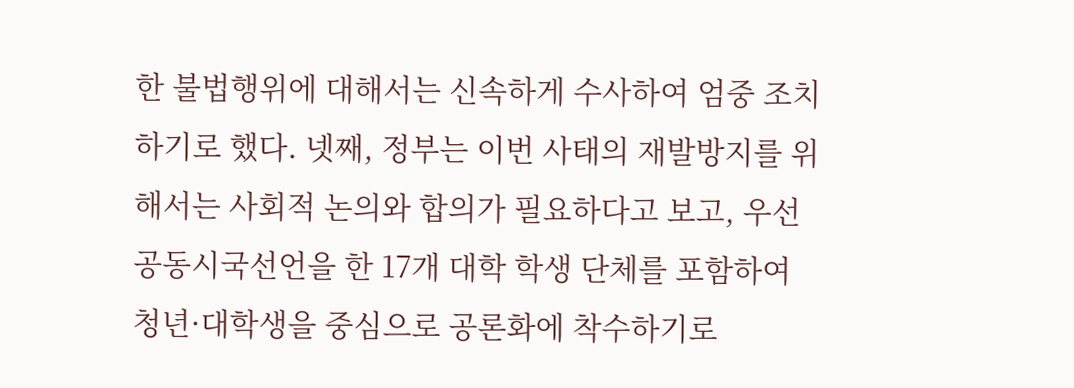한 불법행위에 대해서는 신속하게 수사하여 엄중 조치하기로 했다. 넷째, 정부는 이번 사태의 재발방지를 위해서는 사회적 논의와 합의가 필요하다고 보고, 우선 공동시국선언을 한 17개 대학 학생 단체를 포함하여 청년·대학생을 중심으로 공론화에 착수하기로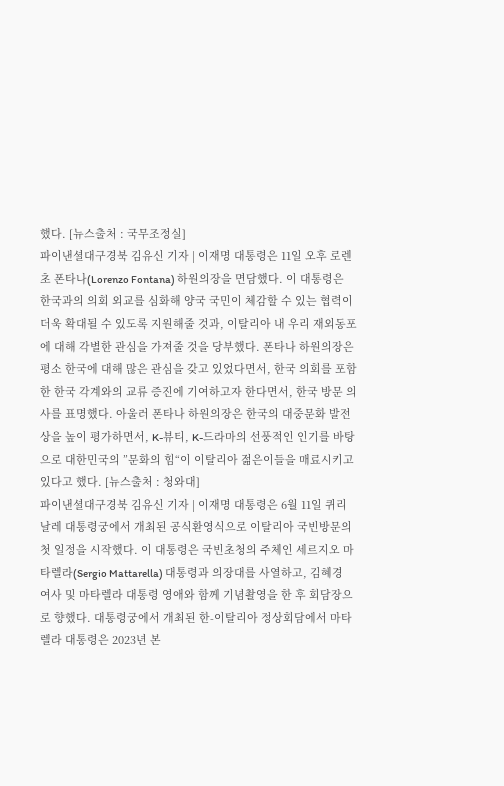했다. [뉴스출처 : 국무조정실]
파이낸셜대구경북 김유신 기자 | 이재명 대통령은 11일 오후 로렌초 폰타나(Lorenzo Fontana) 하원의장을 면담했다. 이 대통령은 한국과의 의회 외교를 심화해 양국 국민이 체감할 수 있는 협력이 더욱 확대될 수 있도록 지원해줄 것과, 이탈리아 내 우리 재외동포에 대해 각별한 관심을 가져줄 것을 당부했다. 폰타나 하원의장은 평소 한국에 대해 많은 관심을 갖고 있었다면서, 한국 의회를 포함한 한국 각계와의 교류 증진에 기여하고자 한다면서, 한국 방문 의사를 표명했다. 아울러 폰타나 하원의장은 한국의 대중문화 발전상을 높이 평가하면서, K-뷰티, K-드라마의 선풍적인 인기를 바탕으로 대한민국의 ”문화의 힘“이 이탈리아 젊은이들을 매료시키고 있다고 했다. [뉴스출처 : 청와대]
파이낸셜대구경북 김유신 기자 | 이재명 대통령은 6월 11일 퀴리날레 대통령궁에서 개최된 공식환영식으로 이탈리아 국빈방문의 첫 일정을 시작했다. 이 대통령은 국빈초청의 주체인 세르지오 마타렐라(Sergio Mattarella) 대통령과 의장대를 사열하고, 김혜경 여사 및 마타렐라 대통령 영애와 함께 기념촬영을 한 후 회담장으로 향했다. 대통령궁에서 개최된 한-이탈리아 정상회담에서 마타렐라 대통령은 2023년 본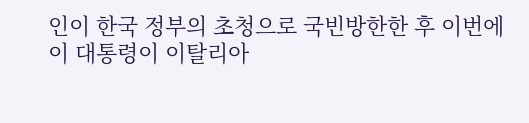인이 한국 정부의 초청으로 국빈방한한 후 이번에 이 대통령이 이탈리아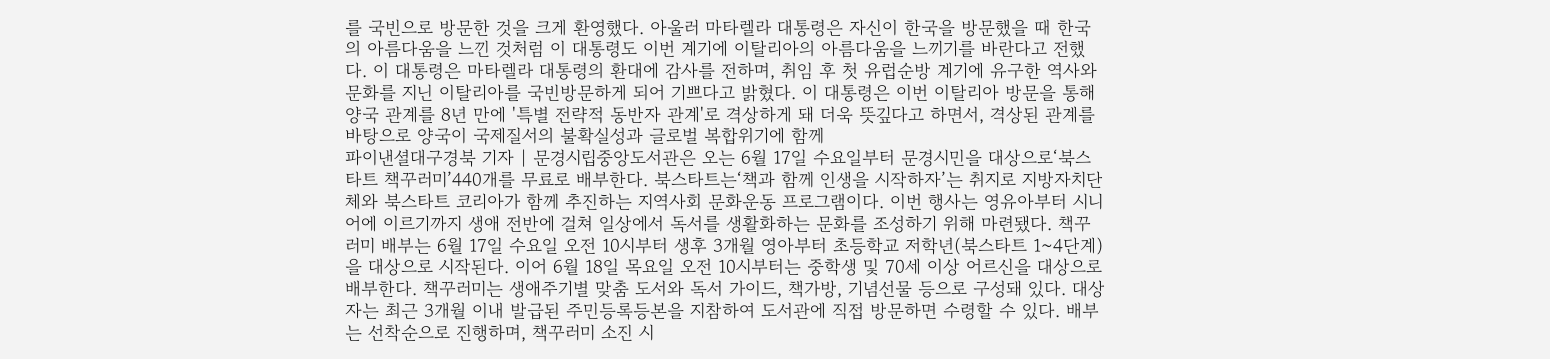를 국빈으로 방문한 것을 크게 환영했다. 아울러 마타렐라 대통령은 자신이 한국을 방문했을 때 한국의 아름다움을 느낀 것처럼 이 대통령도 이번 계기에 이탈리아의 아름다움을 느끼기를 바란다고 전했다. 이 대통령은 마타렐라 대통령의 환대에 감사를 전하며, 취임 후 첫 유럽순방 계기에 유구한 역사와 문화를 지닌 이탈리아를 국빈방문하게 되어 기쁘다고 밝혔다. 이 대통령은 이번 이탈리아 방문을 통해 양국 관계를 8년 만에 '특별 전략적 동반자 관계'로 격상하게 돼 더욱 뜻깊다고 하면서, 격상된 관계를 바탕으로 양국이 국제질서의 불확실성과 글로벌 복합위기에 함께
파이낸셜대구경북 기자 | 문경시립중앙도서관은 오는 6월 17일 수요일부터 문경시민을 대상으로‘북스타트 책꾸러미’440개를 무료로 배부한다. 북스타트는‘책과 함께 인생을 시작하자’는 취지로 지방자치단체와 북스타트 코리아가 함께 추진하는 지역사회 문화운동 프로그램이다. 이번 행사는 영유아부터 시니어에 이르기까지 생애 전반에 걸쳐 일상에서 독서를 생활화하는 문화를 조성하기 위해 마련됐다. 책꾸러미 배부는 6월 17일 수요일 오전 10시부터 생후 3개월 영아부터 초등학교 저학년(북스타트 1~4단계)을 대상으로 시작된다. 이어 6월 18일 목요일 오전 10시부터는 중학생 및 70세 이상 어르신을 대상으로 배부한다. 책꾸러미는 생애주기별 맞춤 도서와 독서 가이드, 책가방, 기념선물 등으로 구성돼 있다. 대상자는 최근 3개월 이내 발급된 주민등록등본을 지참하여 도서관에 직접 방문하면 수령할 수 있다. 배부는 선착순으로 진행하며, 책꾸러미 소진 시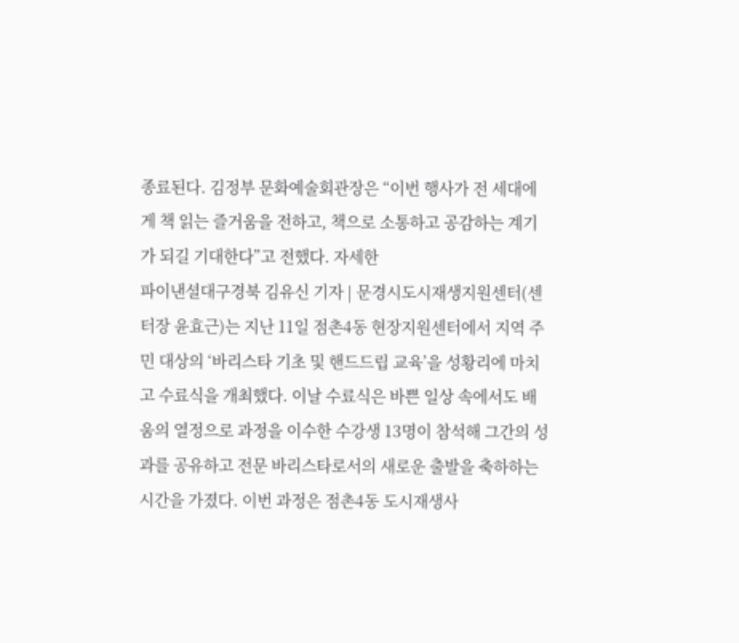종료된다. 김정부 문화예술회관장은 “이번 행사가 전 세대에게 책 읽는 즐거움을 전하고, 책으로 소통하고 공감하는 계기가 되길 기대한다”고 전했다. 자세한
파이낸셜대구경북 김유신 기자 | 문경시도시재생지원센터(센터장 윤효근)는 지난 11일 점촌4동 현장지원센터에서 지역 주민 대상의 ‘바리스타 기초 및 핸드드립 교육’을 성황리에 마치고 수료식을 개최했다. 이날 수료식은 바쁜 일상 속에서도 배움의 열정으로 과정을 이수한 수강생 13명이 참석해 그간의 성과를 공유하고 전문 바리스타로서의 새로운 출발을 축하하는 시간을 가졌다. 이번 과정은 점촌4동 도시재생사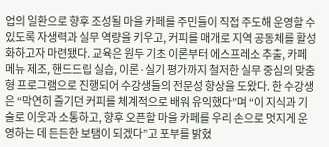업의 일환으로 향후 조성될 마을 카페를 주민들이 직접 주도해 운영할 수 있도록 자생력과 실무 역량을 키우고, 커피를 매개로 지역 공동체를 활성화하고자 마련됐다. 교육은 원두 기초 이론부터 에스프레소 추출, 카페 메뉴 제조, 핸드드립 실습, 이론·실기 평가까지 철저한 실무 중심의 맞춤형 프로그램으로 진행되어 수강생들의 전문성 향상을 도왔다. 한 수강생은 “막연히 즐기던 커피를 체계적으로 배워 유익했다”며 “이 지식과 기술로 이웃과 소통하고, 향후 오픈할 마을 카페를 우리 손으로 멋지게 운영하는 데 든든한 보탬이 되겠다”고 포부를 밝혔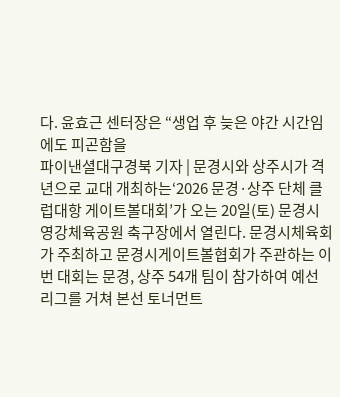다. 윤효근 센터장은 “생업 후 늦은 야간 시간임에도 피곤함을
파이낸셜대구경북 기자 | 문경시와 상주시가 격년으로 교대 개최하는‘2026 문경·상주 단체 클럽대항 게이트볼대회’가 오는 20일(토) 문경시 영강체육공원 축구장에서 열린다. 문경시체육회가 주최하고 문경시게이트볼협회가 주관하는 이번 대회는 문경, 상주 54개 팀이 참가하여 예선 리그를 거쳐 본선 토너먼트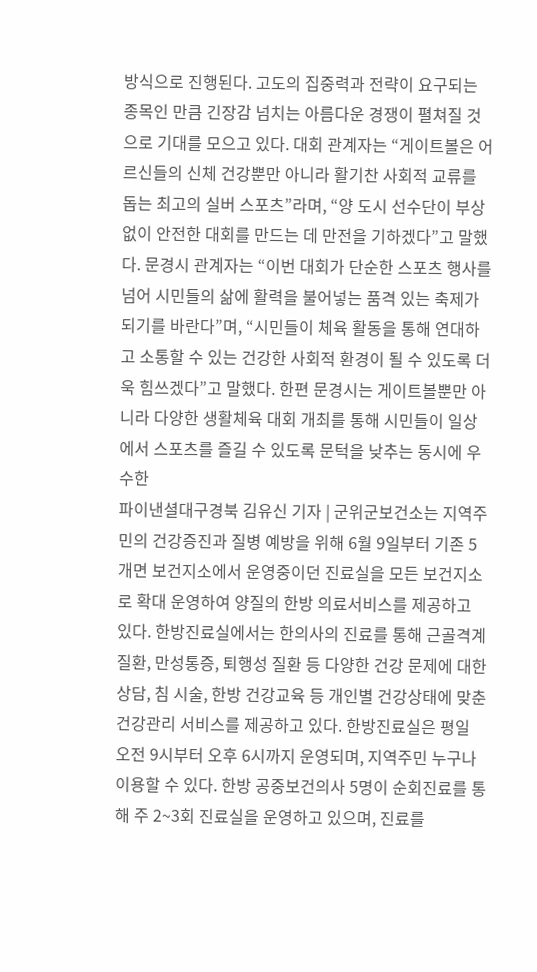방식으로 진행된다. 고도의 집중력과 전략이 요구되는 종목인 만큼 긴장감 넘치는 아름다운 경쟁이 펼쳐질 것으로 기대를 모으고 있다. 대회 관계자는 “게이트볼은 어르신들의 신체 건강뿐만 아니라 활기찬 사회적 교류를 돕는 최고의 실버 스포츠”라며, “양 도시 선수단이 부상 없이 안전한 대회를 만드는 데 만전을 기하겠다”고 말했다. 문경시 관계자는 “이번 대회가 단순한 스포츠 행사를 넘어 시민들의 삶에 활력을 불어넣는 품격 있는 축제가 되기를 바란다”며, “시민들이 체육 활동을 통해 연대하고 소통할 수 있는 건강한 사회적 환경이 될 수 있도록 더욱 힘쓰겠다”고 말했다. 한편 문경시는 게이트볼뿐만 아니라 다양한 생활체육 대회 개최를 통해 시민들이 일상에서 스포츠를 즐길 수 있도록 문턱을 낮추는 동시에 우수한
파이낸셜대구경북 김유신 기자 | 군위군보건소는 지역주민의 건강증진과 질병 예방을 위해 6월 9일부터 기존 5개면 보건지소에서 운영중이던 진료실을 모든 보건지소로 확대 운영하여 양질의 한방 의료서비스를 제공하고 있다. 한방진료실에서는 한의사의 진료를 통해 근골격계 질환, 만성통증, 퇴행성 질환 등 다양한 건강 문제에 대한 상담, 침 시술, 한방 건강교육 등 개인별 건강상태에 맞춘 건강관리 서비스를 제공하고 있다. 한방진료실은 평일 오전 9시부터 오후 6시까지 운영되며, 지역주민 누구나 이용할 수 있다. 한방 공중보건의사 5명이 순회진료를 통해 주 2~3회 진료실을 운영하고 있으며, 진료를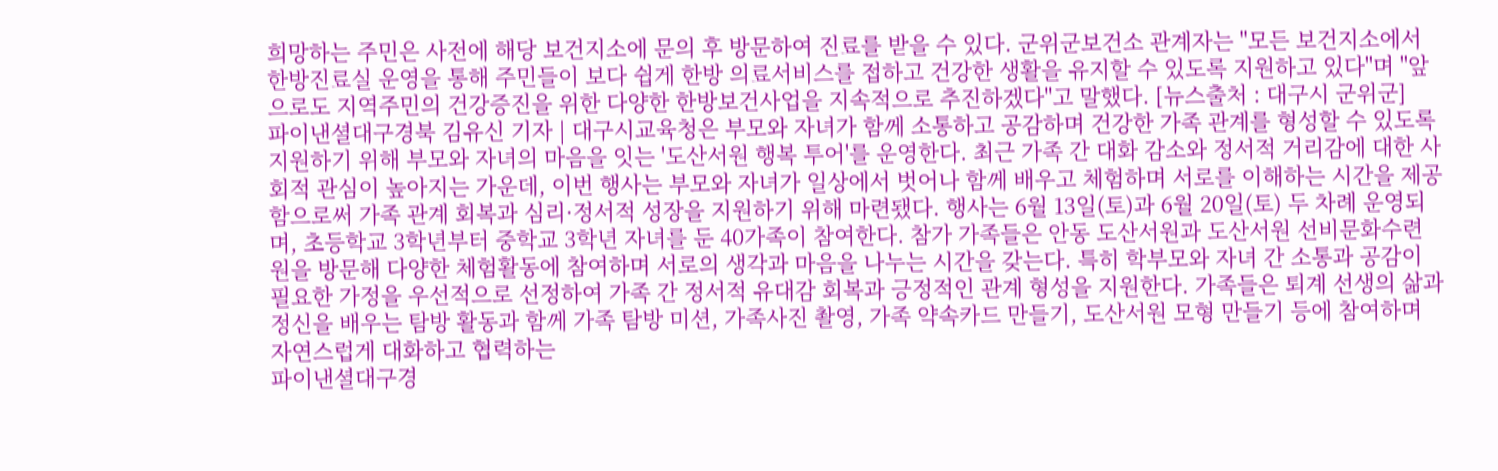희망하는 주민은 사전에 해당 보건지소에 문의 후 방문하여 진료를 받을 수 있다. 군위군보건소 관계자는 "모든 보건지소에서 한방진료실 운영을 통해 주민들이 보다 쉽게 한방 의료서비스를 접하고 건강한 생활을 유지할 수 있도록 지원하고 있다"며 "앞으로도 지역주민의 건강증진을 위한 다양한 한방보건사업을 지속적으로 추진하겠다"고 말했다. [뉴스출처 : 대구시 군위군]
파이낸셜대구경북 김유신 기자 | 대구시교육청은 부모와 자녀가 함께 소통하고 공감하며 건강한 가족 관계를 형성할 수 있도록 지원하기 위해 부모와 자녀의 마음을 잇는 '도산서원 행복 투어'를 운영한다. 최근 가족 간 대화 감소와 정서적 거리감에 대한 사회적 관심이 높아지는 가운데, 이번 행사는 부모와 자녀가 일상에서 벗어나 함께 배우고 체험하며 서로를 이해하는 시간을 제공함으로써 가족 관계 회복과 심리·정서적 성장을 지원하기 위해 마련됐다. 행사는 6월 13일(토)과 6월 20일(토) 두 차례 운영되며, 초등학교 3학년부터 중학교 3학년 자녀를 둔 40가족이 참여한다. 참가 가족들은 안동 도산서원과 도산서원 선비문화수련원을 방문해 다양한 체험활동에 참여하며 서로의 생각과 마음을 나누는 시간을 갖는다. 특히 학부모와 자녀 간 소통과 공감이 필요한 가정을 우선적으로 선정하여 가족 간 정서적 유대감 회복과 긍정적인 관계 형성을 지원한다. 가족들은 퇴계 선생의 삶과 정신을 배우는 탐방 활동과 함께 가족 탐방 미션, 가족사진 촬영, 가족 약속카드 만들기, 도산서원 모형 만들기 등에 참여하며 자연스럽게 대화하고 협력하는
파이낸셜대구경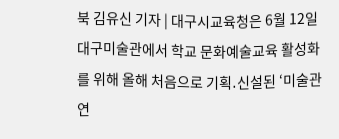북 김유신 기자 | 대구시교육청은 6월 12일 대구미술관에서 학교 문화예술교육 활성화를 위해 올해 처음으로 기획․신설된 ‘미술관 연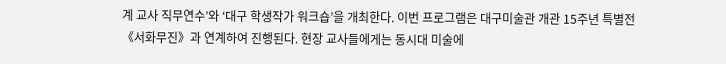계 교사 직무연수’와 ‘대구 학생작가 워크숍’을 개최한다. 이번 프로그램은 대구미술관 개관 15주년 특별전 《서화무진》과 연계하여 진행된다. 현장 교사들에게는 동시대 미술에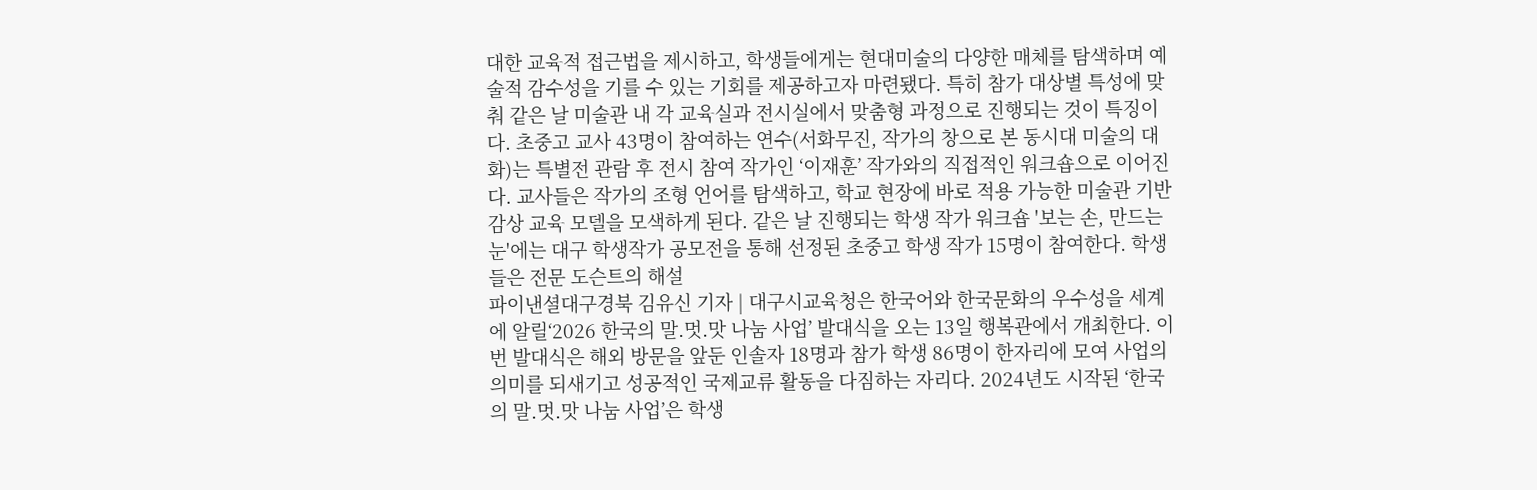대한 교육적 접근법을 제시하고, 학생들에게는 현대미술의 다양한 매체를 탐색하며 예술적 감수성을 기를 수 있는 기회를 제공하고자 마련됐다. 특히 참가 대상별 특성에 맞춰 같은 날 미술관 내 각 교육실과 전시실에서 맞춤형 과정으로 진행되는 것이 특징이다. 초중고 교사 43명이 참여하는 연수(서화무진, 작가의 창으로 본 동시대 미술의 대화)는 특별전 관람 후 전시 참여 작가인 ‘이재훈’ 작가와의 직접적인 워크숍으로 이어진다. 교사들은 작가의 조형 언어를 탐색하고, 학교 현장에 바로 적용 가능한 미술관 기반 감상 교육 모델을 모색하게 된다. 같은 날 진행되는 학생 작가 워크숍 '보는 손, 만드는 눈'에는 대구 학생작가 공모전을 통해 선정된 초중고 학생 작가 15명이 참여한다. 학생들은 전문 도슨트의 해설
파이낸셜대구경북 김유신 기자 | 대구시교육청은 한국어와 한국문화의 우수성을 세계에 알릴‘2026 한국의 말․멋․맛 나눔 사업’ 발대식을 오는 13일 행복관에서 개최한다. 이번 발대식은 해외 방문을 앞둔 인솔자 18명과 참가 학생 86명이 한자리에 모여 사업의 의미를 되새기고 성공적인 국제교류 활동을 다짐하는 자리다. 2024년도 시작된 ‘한국의 말․멋․맛 나눔 사업’은 학생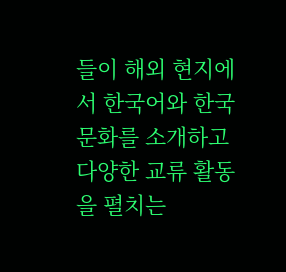들이 해외 현지에서 한국어와 한국문화를 소개하고 다양한 교류 활동을 펼치는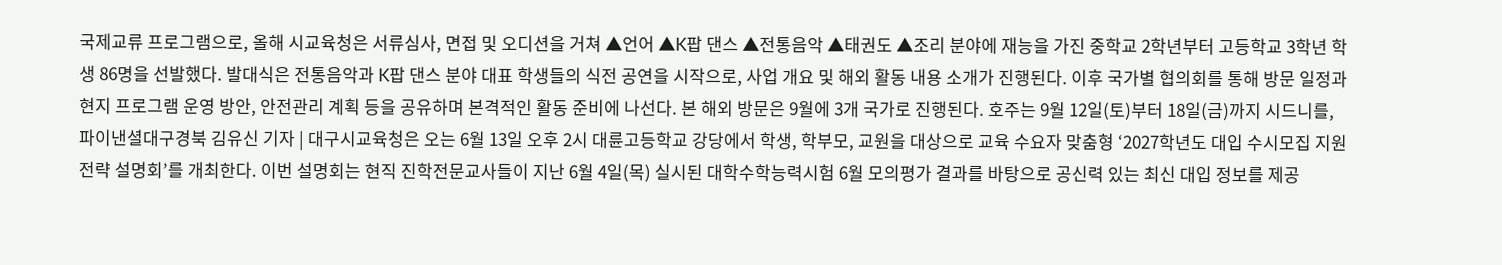국제교류 프로그램으로, 올해 시교육청은 서류심사, 면접 및 오디션을 거쳐 ▲언어 ▲K팝 댄스 ▲전통음악 ▲태권도 ▲조리 분야에 재능을 가진 중학교 2학년부터 고등학교 3학년 학생 86명을 선발했다. 발대식은 전통음악과 K팝 댄스 분야 대표 학생들의 식전 공연을 시작으로, 사업 개요 및 해외 활동 내용 소개가 진행된다. 이후 국가별 협의회를 통해 방문 일정과 현지 프로그램 운영 방안, 안전관리 계획 등을 공유하며 본격적인 활동 준비에 나선다. 본 해외 방문은 9월에 3개 국가로 진행된다. 호주는 9월 12일(토)부터 18일(금)까지 시드니를,
파이낸셜대구경북 김유신 기자 | 대구시교육청은 오는 6월 13일 오후 2시 대륜고등학교 강당에서 학생, 학부모, 교원을 대상으로 교육 수요자 맞춤형 ‘2027학년도 대입 수시모집 지원 전략 설명회’를 개최한다. 이번 설명회는 현직 진학전문교사들이 지난 6월 4일(목) 실시된 대학수학능력시험 6월 모의평가 결과를 바탕으로 공신력 있는 최신 대입 정보를 제공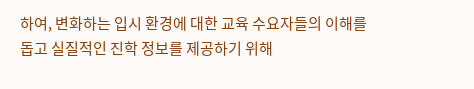하여, 변화하는 입시 환경에 대한 교육 수요자들의 이해를 돕고 실질적인 진학 정보를 제공하기 위해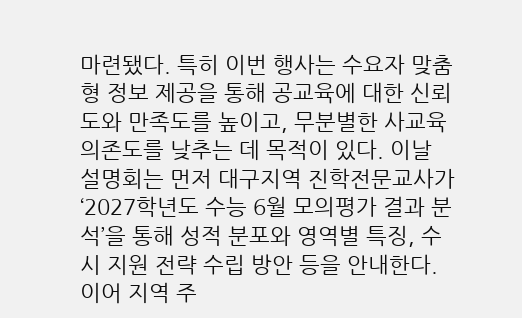마련됐다. 특히 이번 행사는 수요자 맞춤형 정보 제공을 통해 공교육에 대한 신뢰도와 만족도를 높이고, 무분별한 사교육 의존도를 낮추는 데 목적이 있다. 이날 설명회는 먼저 대구지역 진학전문교사가 ‘2027학년도 수능 6월 모의평가 결과 분석’을 통해 성적 분포와 영역별 특징, 수시 지원 전략 수립 방안 등을 안내한다. 이어 지역 주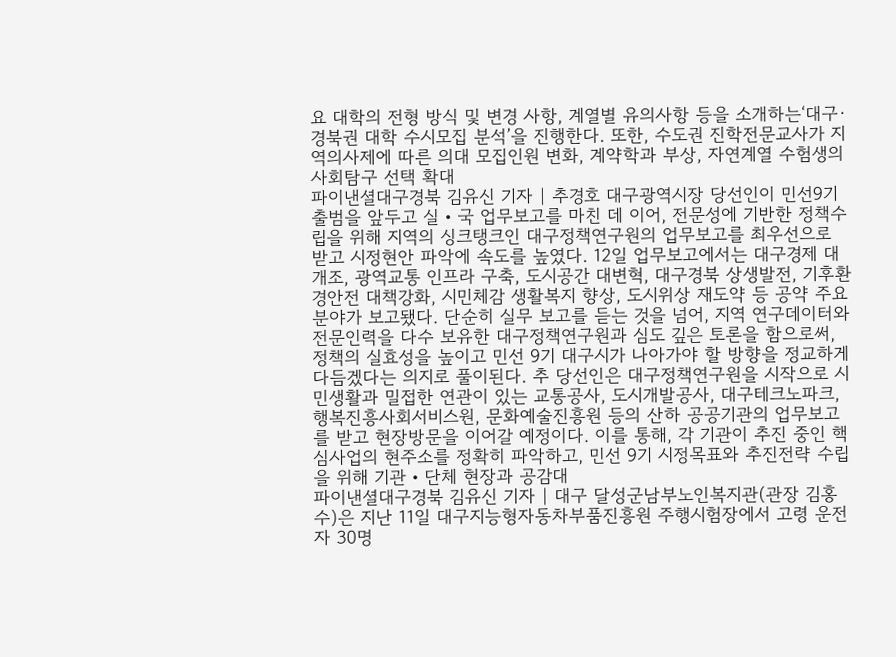요 대학의 전형 방식 및 변경 사항, 계열별 유의사항 등을 소개하는‘대구·경북권 대학 수시모집 분석’을 진행한다. 또한, 수도권 진학전문교사가 지역의사제에 따른 의대 모집인원 변화, 계약학과 부상, 자연계열 수험생의 사회탐구 선택 확대
파이낸셜대구경북 김유신 기자 | 추경호 대구광역시장 당선인이 민선9기 출범을 앞두고 실・국 업무보고를 마친 데 이어, 전문성에 기반한 정책수립을 위해 지역의 싱크탱크인 대구정책연구원의 업무보고를 최우선으로 받고 시정현안 파악에 속도를 높였다. 12일 업무보고에서는 대구경제 대개조, 광역교통 인프라 구축, 도시공간 대변혁, 대구경북 상생발전, 기후환경안전 대책강화, 시민체감 생활복지 향상, 도시위상 재도약 등 공약 주요 분야가 보고됐다. 단순히 실무 보고를 듣는 것을 넘어, 지역 연구데이터와 전문인력을 다수 보유한 대구정책연구원과 심도 깊은 토론을 함으로써, 정책의 실효성을 높이고 민선 9기 대구시가 나아가야 할 방향을 정교하게 다듬겠다는 의지로 풀이된다. 추 당선인은 대구정책연구원을 시작으로 시민생활과 밀접한 연관이 있는 교통공사, 도시개발공사, 대구테크노파크, 행복진흥사회서비스원, 문화예술진흥원 등의 산하 공공기관의 업무보고를 받고 현장방문을 이어갈 예정이다. 이를 통해, 각 기관이 추진 중인 핵심사업의 현주소를 정확히 파악하고, 민선 9기 시정목표와 추진전략 수립을 위해 기관・단체 현장과 공감대
파이낸셜대구경북 김유신 기자 | 대구 달성군남부노인복지관(관장 김홍수)은 지난 11일 대구지능형자동차부품진흥원 주행시험장에서 고령 운전자 30명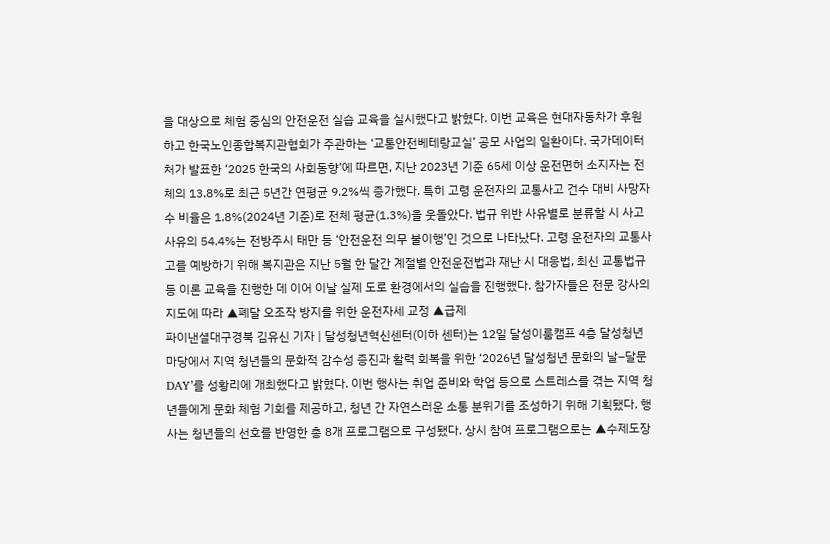을 대상으로 체험 중심의 안전운전 실습 교육을 실시했다고 밝혔다. 이번 교육은 현대자동차가 후원하고 한국노인종합복지관협회가 주관하는 ‘교통안전베테랑교실’ 공모 사업의 일환이다. 국가데이터처가 발표한 ‘2025 한국의 사회동향’에 따르면, 지난 2023년 기준 65세 이상 운전면허 소지자는 전체의 13.8%로 최근 5년간 연평균 9.2%씩 증가했다. 특히 고령 운전자의 교통사고 건수 대비 사망자 수 비율은 1.8%(2024년 기준)로 전체 평균(1.3%)을 웃돌았다. 법규 위반 사유별로 분류할 시 사고 사유의 54.4%는 전방주시 태만 등 ‘안전운전 의무 불이행’인 것으로 나타났다. 고령 운전자의 교통사고를 예방하기 위해 복지관은 지난 5월 한 달간 계절별 안전운전법과 재난 시 대응법, 최신 교통법규 등 이론 교육을 진행한 데 이어 이날 실제 도로 환경에서의 실습을 진행했다. 참가자들은 전문 강사의 지도에 따라 ▲폐달 오조작 방지를 위한 운전자세 교정 ▲급제
파이낸셜대구경북 김유신 기자 | 달성청년혁신센터(이하 센터)는 12일 달성이룸캠프 4층 달성청년마당에서 지역 청년들의 문화적 감수성 증진과 활력 회복을 위한 ‘2026년 달성청년 문화의 날–달문DAY’를 성황리에 개최했다고 밝혔다. 이번 행사는 취업 준비와 학업 등으로 스트레스를 겪는 지역 청년들에게 문화 체험 기회를 제공하고, 청년 간 자연스러운 소통 분위기를 조성하기 위해 기획됐다. 행사는 청년들의 선호를 반영한 총 8개 프로그램으로 구성됐다. 상시 참여 프로그램으로는 ▲수제도장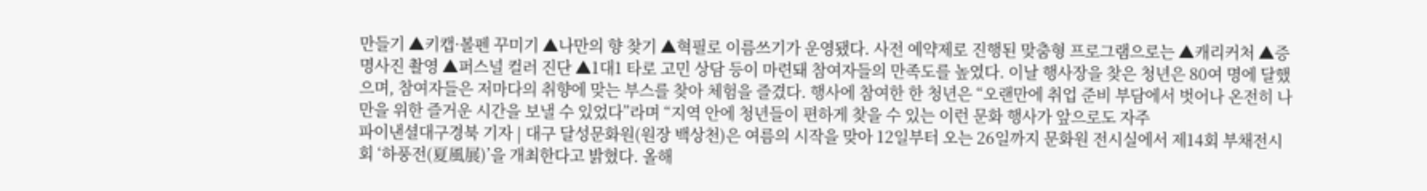만들기 ▲키캡·볼펜 꾸미기 ▲나만의 향 찾기 ▲혁필로 이름쓰기가 운영됐다. 사전 예약제로 진행된 맞춤형 프로그램으로는 ▲캐리커처 ▲증명사진 촬영 ▲퍼스널 컬러 진단 ▲1대1 타로 고민 상담 등이 마련돼 참여자들의 만족도를 높였다. 이날 행사장을 찾은 청년은 80여 명에 달했으며, 참여자들은 저마다의 취향에 맞는 부스를 찾아 체험을 즐겼다. 행사에 참여한 한 청년은 “오랜만에 취업 준비 부담에서 벗어나 온전히 나만을 위한 즐거운 시간을 보낼 수 있었다”라며 “지역 안에 청년들이 편하게 찾을 수 있는 이런 문화 행사가 앞으로도 자주
파이낸셜대구경북 기자 | 대구 달성문화원(원장 백상천)은 여름의 시작을 맞아 12일부터 오는 26일까지 문화원 전시실에서 제14회 부채전시회 ‘하풍전(夏風展)’을 개최한다고 밝혔다. 올해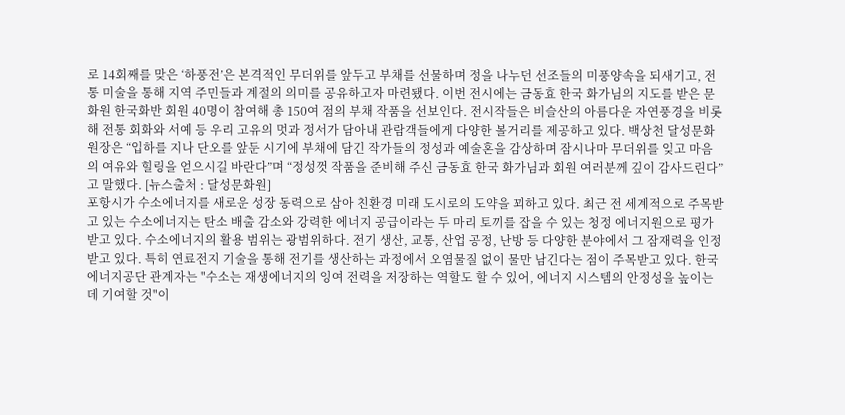로 14회째를 맞은 ‘하풍전’은 본격적인 무더위를 앞두고 부채를 선물하며 정을 나누던 선조들의 미풍양속을 되새기고, 전통 미술을 통해 지역 주민들과 계절의 의미를 공유하고자 마련됐다. 이번 전시에는 금동효 한국 화가님의 지도를 받은 문화원 한국화반 회원 40명이 참여해 총 150여 점의 부채 작품을 선보인다. 전시작들은 비슬산의 아름다운 자연풍경을 비롯해 전통 회화와 서예 등 우리 고유의 멋과 정서가 담아내 관람객들에게 다양한 볼거리를 제공하고 있다. 백상천 달성문화원장은 “입하를 지나 단오를 앞둔 시기에 부채에 담긴 작가들의 정성과 예술혼을 감상하며 잠시나마 무더위를 잊고 마음의 여유와 힐링을 얻으시길 바란다”며 “정성껏 작품을 준비해 주신 금동효 한국 화가님과 회원 여러분께 깊이 감사드린다”고 말했다. [뉴스출처 : 달성문화원]
포항시가 수소에너지를 새로운 성장 동력으로 삼아 친환경 미래 도시로의 도약을 꾀하고 있다. 최근 전 세계적으로 주목받고 있는 수소에너지는 탄소 배출 감소와 강력한 에너지 공급이라는 두 마리 토끼를 잡을 수 있는 청정 에너지원으로 평가받고 있다. 수소에너지의 활용 범위는 광범위하다. 전기 생산, 교통, 산업 공정, 난방 등 다양한 분야에서 그 잠재력을 인정받고 있다. 특히 연료전지 기술을 통해 전기를 생산하는 과정에서 오염물질 없이 물만 남긴다는 점이 주목받고 있다. 한국에너지공단 관계자는 "수소는 재생에너지의 잉여 전력을 저장하는 역할도 할 수 있어, 에너지 시스템의 안정성을 높이는 데 기여할 것"이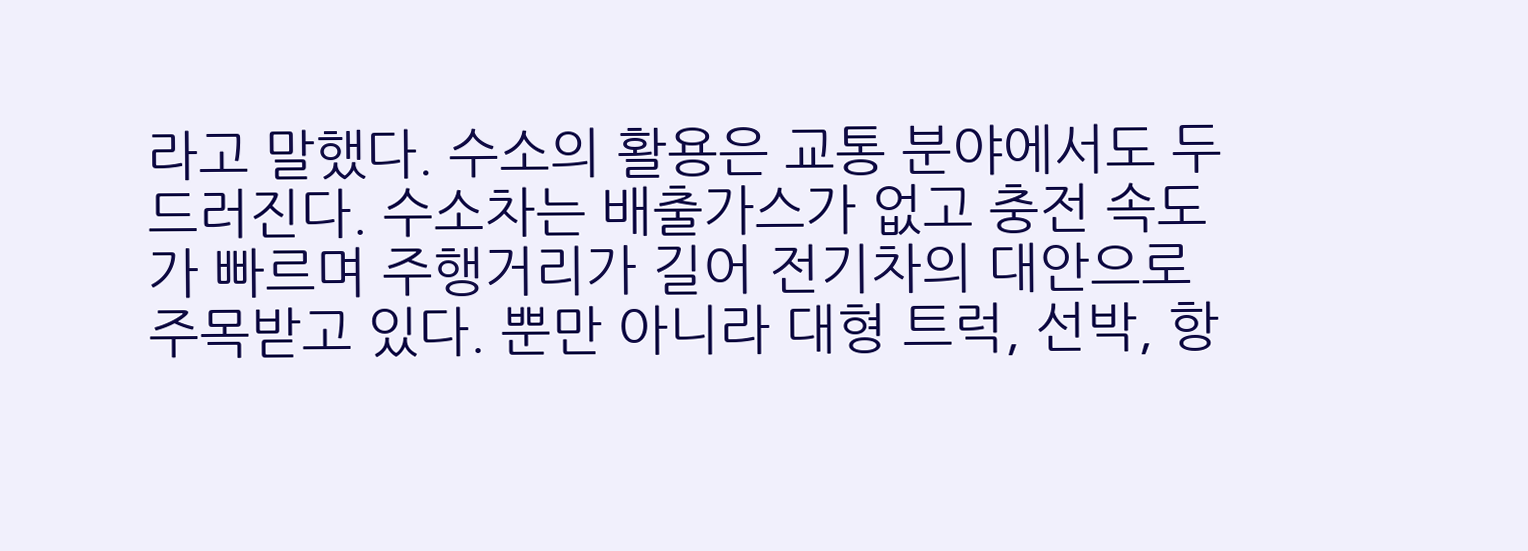라고 말했다. 수소의 활용은 교통 분야에서도 두드러진다. 수소차는 배출가스가 없고 충전 속도가 빠르며 주행거리가 길어 전기차의 대안으로 주목받고 있다. 뿐만 아니라 대형 트럭, 선박, 항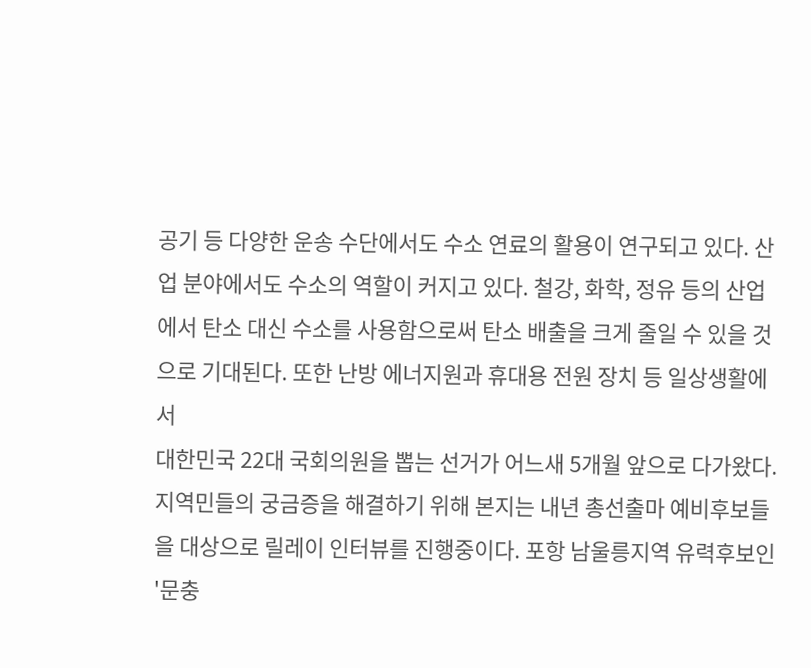공기 등 다양한 운송 수단에서도 수소 연료의 활용이 연구되고 있다. 산업 분야에서도 수소의 역할이 커지고 있다. 철강, 화학, 정유 등의 산업에서 탄소 대신 수소를 사용함으로써 탄소 배출을 크게 줄일 수 있을 것으로 기대된다. 또한 난방 에너지원과 휴대용 전원 장치 등 일상생활에서
대한민국 22대 국회의원을 뽑는 선거가 어느새 5개월 앞으로 다가왔다. 지역민들의 궁금증을 해결하기 위해 본지는 내년 총선출마 예비후보들을 대상으로 릴레이 인터뷰를 진행중이다. 포항 남울릉지역 유력후보인 '문충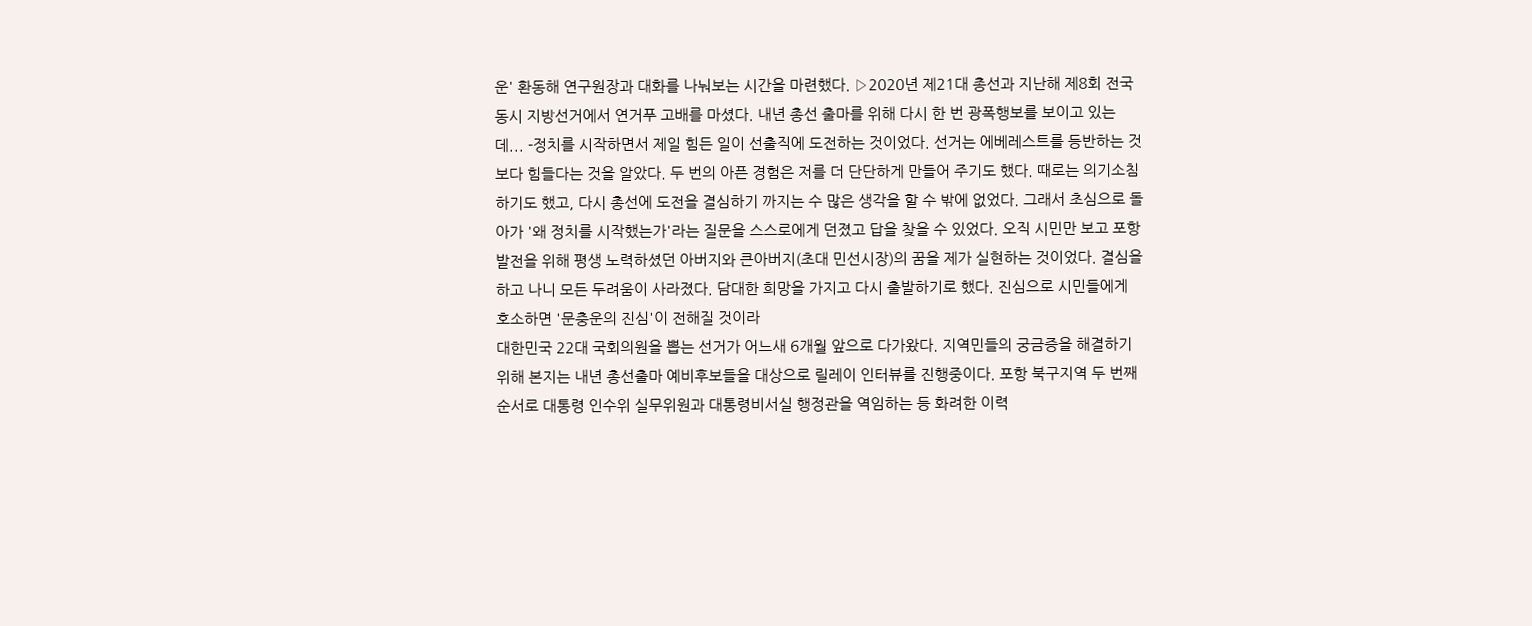운' 환동해 연구원장과 대화를 나눠보는 시간을 마련했다. ▷2020년 제21대 총선과 지난해 제8회 전국동시 지방선거에서 연거푸 고배를 마셨다. 내년 총선 출마를 위해 다시 한 번 광폭행보를 보이고 있는데... -정치를 시작하면서 제일 힘든 일이 선출직에 도전하는 것이었다. 선거는 에베레스트를 등반하는 것보다 힘들다는 것을 알았다. 두 번의 아픈 경험은 저를 더 단단하게 만들어 주기도 했다. 때로는 의기소침하기도 했고, 다시 총선에 도전을 결심하기 까지는 수 많은 생각을 할 수 밖에 없었다. 그래서 초심으로 돌아가 '왜 정치를 시작했는가'라는 질문을 스스로에게 던졌고 답을 찾을 수 있었다. 오직 시민만 보고 포항 발전을 위해 평생 노력하셨던 아버지와 큰아버지(초대 민선시장)의 꿈을 제가 실현하는 것이었다. 결심을 하고 나니 모든 두려움이 사라졌다. 담대한 희망을 가지고 다시 출발하기로 했다. 진심으로 시민들에게 호소하면 '문충운의 진심'이 전해질 것이라
대한민국 22대 국회의원을 뽑는 선거가 어느새 6개월 앞으로 다가왔다. 지역민들의 궁금증을 해결하기 위해 본지는 내년 총선출마 예비후보들을 대상으로 릴레이 인터뷰를 진행중이다. 포항 북구지역 두 번째 순서로 대통령 인수위 실무위원과 대통령비서실 행정관을 역임하는 등 화려한 이력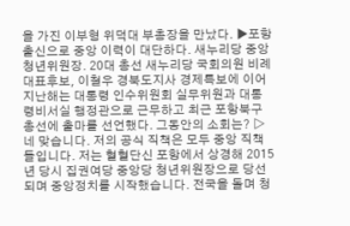을 가진 이부형 위덕대 부총장을 만났다. ▶포항출신으로 중앙 이력이 대단하다. 새누리당 중앙청년위원장. 20대 총선 새누리당 국회의원 비례대표후보, 이철우 경북도지사 경제특보에 이어 지난해는 대통령 인수위원회 실무위원과 대통령비서실 행정관으로 근무하고 최근 포항북구 총선에 출마를 선언했다. 그동안의 소회는? ▷네 맞습니다. 저의 공식 직책은 모두 중앙 직책들입니다. 저는 혈혈단신 포항에서 상경해 2015년 당시 집권여당 중앙당 청년위원장으로 당선되며 중앙정치를 시작했습니다. 전국을 돌며 청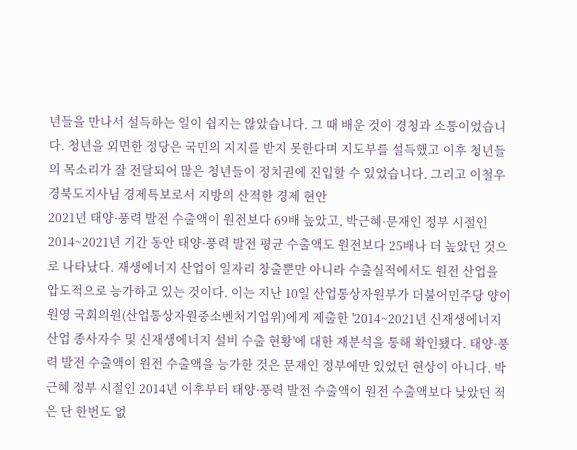년들을 만나서 설득하는 일이 쉽지는 않았습니다. 그 때 배운 것이 경청과 소통이었습니다. 청년을 외면한 정당은 국민의 지지를 받지 못한다며 지도부를 설득했고 이후 청년들의 목소리가 잘 전달되어 많은 청년들이 정치권에 진입할 수 있었습니다. 그리고 이철우 경북도지사님 경제특보로서 지방의 산적한 경제 현안
2021년 태양·풍력 발전 수출액이 원전보다 69배 높았고, 박근혜·문재인 정부 시절인 2014~2021년 기간 동안 태양·풍력 발전 평균 수출액도 원전보다 25배나 더 높았던 것으로 나타났다. 재생에너지 산업이 일자리 창출뿐만 아니라 수출실적에서도 원전 산업을 압도적으로 능가하고 있는 것이다. 이는 지난 10일 산업통상자원부가 더불어민주당 양이원영 국회의원(산업통상자원중소벤처기업위)에게 제출한 '2014~2021년 신재생에너지 산업 종사자수 및 신재생에너지 설비 수출 현황'에 대한 재분석을 통해 확인됐다. 태양·풍력 발전 수출액이 원전 수출액을 능가한 것은 문재인 정부에만 있었던 현상이 아니다. 박근혜 정부 시절인 2014년 이후부터 태양·풍력 발전 수출액이 원전 수출액보다 낮았던 적은 단 한번도 없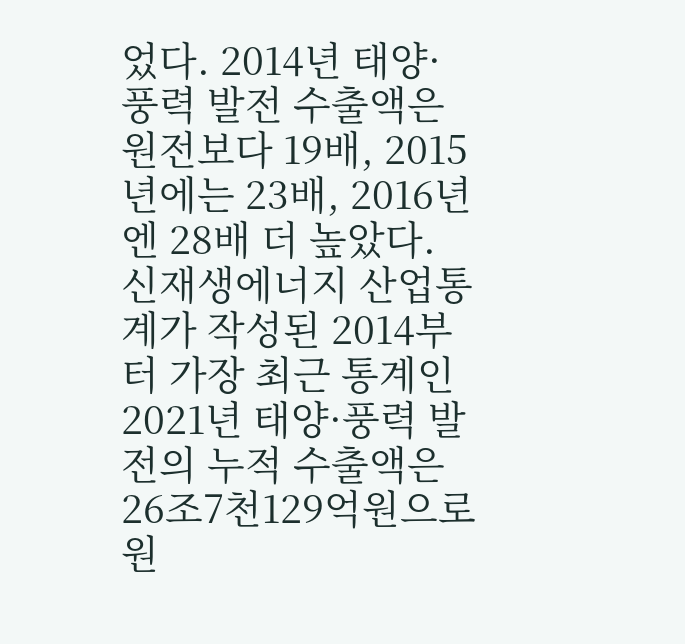었다. 2014년 태양·풍력 발전 수출액은 원전보다 19배, 2015년에는 23배, 2016년엔 28배 더 높았다. 신재생에너지 산업통계가 작성된 2014부터 가장 최근 통계인 2021년 태양·풍력 발전의 누적 수출액은 26조7천129억원으로 원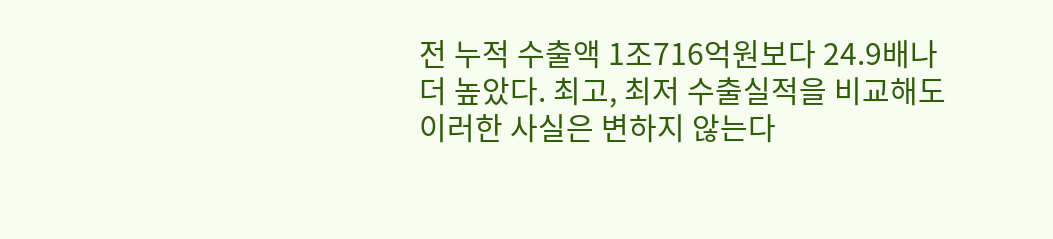전 누적 수출액 1조716억원보다 24.9배나 더 높았다. 최고, 최저 수출실적을 비교해도 이러한 사실은 변하지 않는다